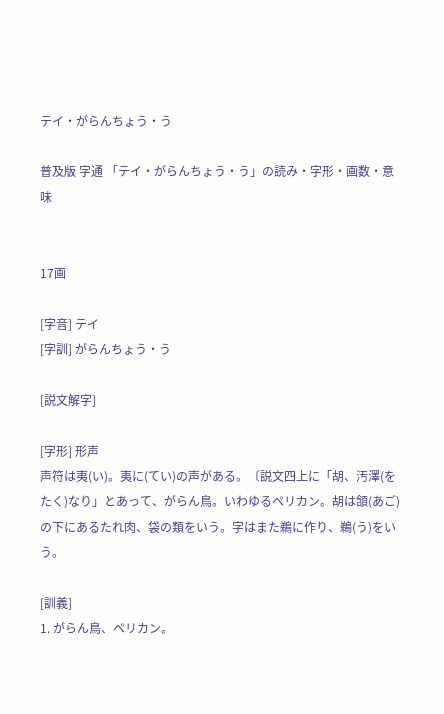テイ・がらんちょう・う

普及版 字通 「テイ・がらんちょう・う」の読み・字形・画数・意味


17画

[字音] テイ
[字訓] がらんちょう・う

[説文解字]

[字形] 形声
声符は夷(い)。夷に(てい)の声がある。〔説文四上に「胡、汚澤(をたく)なり」とあって、がらん鳥。いわゆるペリカン。胡は頷(あご)の下にあるたれ肉、袋の類をいう。字はまた鵜に作り、鵜(う)をいう。

[訓義]
1. がらん鳥、ペリカン。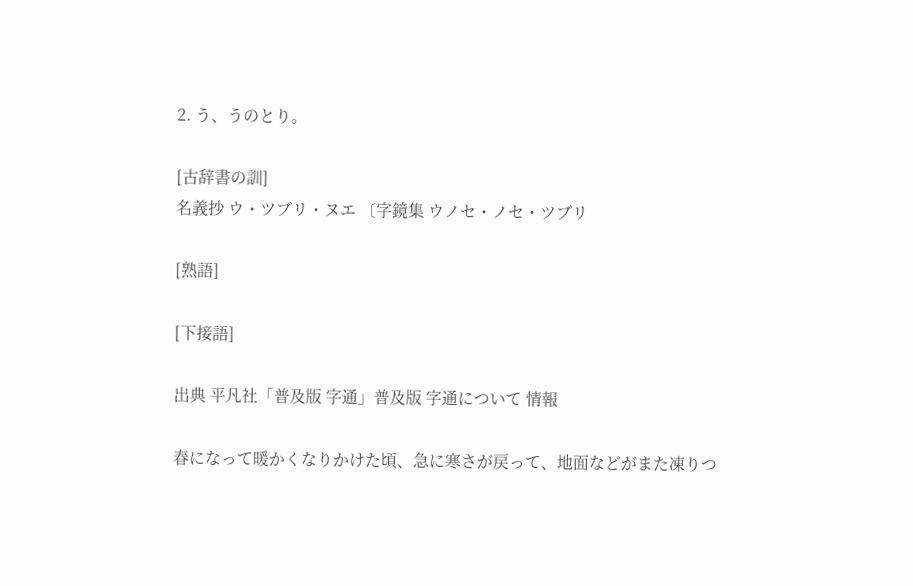2. う、うのとり。

[古辞書の訓]
名義抄 ウ・ツブリ・ヌエ 〔字鏡集 ウノセ・ノセ・ツブリ

[熟語]

[下接語]

出典 平凡社「普及版 字通」普及版 字通について 情報

春になって暖かくなりかけた頃、急に寒さが戻って、地面などがまた凍りつ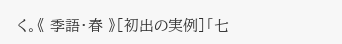く。《 季語・春 》[初出の実例]「七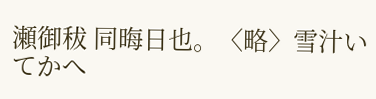瀬御秡 同晦日也。〈略〉雪汁いてかへ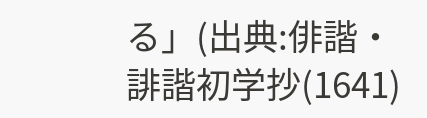る」(出典:俳諧・誹諧初学抄(1641)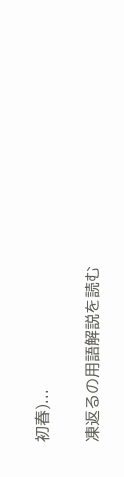初春)...

凍返るの用語解説を読む